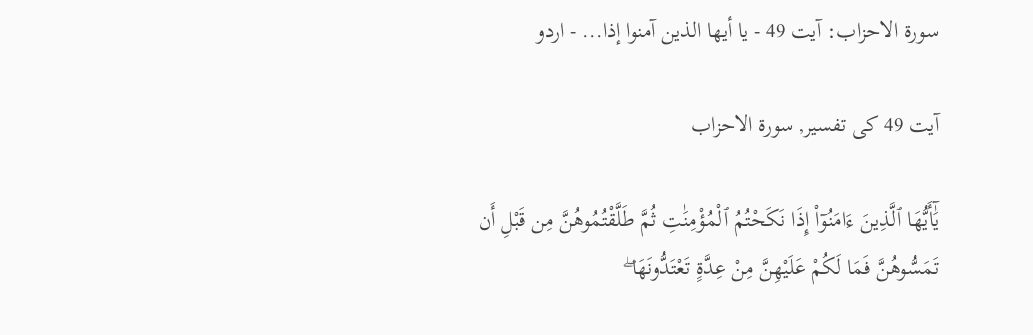سورۃ الاحزاب: آیت 49 - يا أيها الذين آمنوا إذا... - اردو

آیت 49 کی تفسیر, سورۃ الاحزاب

يَٰٓأَيُّهَا ٱلَّذِينَ ءَامَنُوٓا۟ إِذَا نَكَحْتُمُ ٱلْمُؤْمِنَٰتِ ثُمَّ طَلَّقْتُمُوهُنَّ مِن قَبْلِ أَن تَمَسُّوهُنَّ فَمَا لَكُمْ عَلَيْهِنَّ مِنْ عِدَّةٍ تَعْتَدُّونَهَا ۖ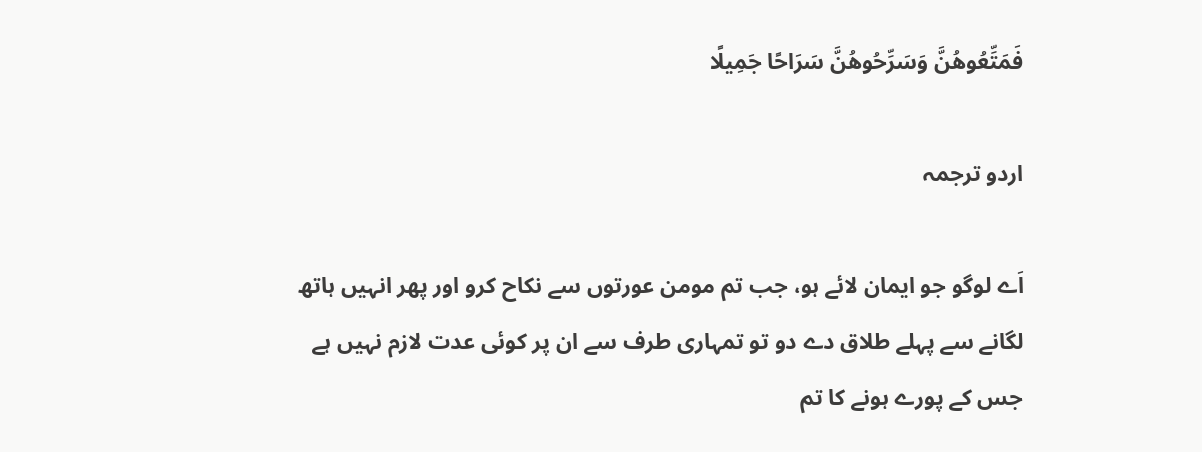فَمَتِّعُوهُنَّ وَسَرِّحُوهُنَّ سَرَاحًا جَمِيلًا

اردو ترجمہ

اَے لوگو جو ایمان لائے ہو، جب تم مومن عورتوں سے نکاح کرو اور پھر انہیں ہاتھ لگانے سے پہلے طلاق دے دو تو تمہاری طرف سے ان پر کوئی عدت لازم نہیں ہے جس کے پورے ہونے کا تم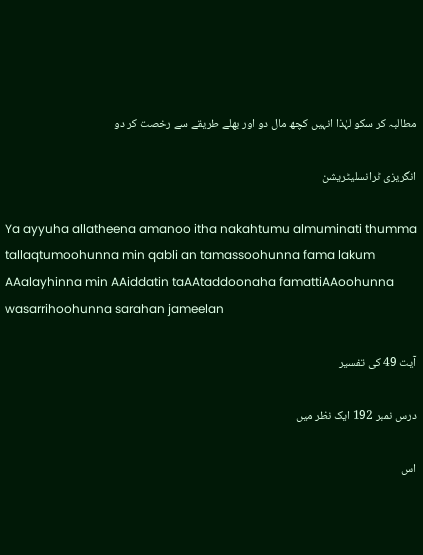مطالبہ کر سکو لہٰذا انہیں کچھ مال دو اور بھلے طریقے سے رخصت کر دو

انگریزی ٹرانسلیٹریشن

Ya ayyuha allatheena amanoo itha nakahtumu almuminati thumma tallaqtumoohunna min qabli an tamassoohunna fama lakum AAalayhinna min AAiddatin taAAtaddoonaha famattiAAoohunna wasarrihoohunna sarahan jameelan

آیت 49 کی تفسیر

درس نمبر 192 ایک نظر میں

اس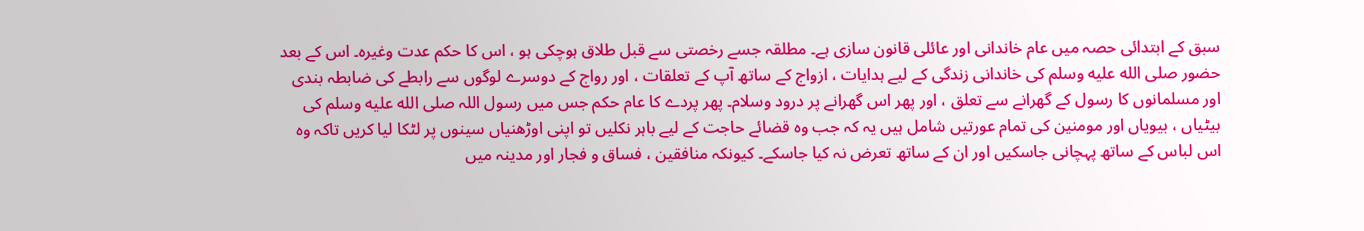سبق کے ابتدائی حصہ میں عام خاندانی اور عائلی قانون سازی ہے۔ مطلقہ جسے رخصتی سے قبل طلاق ہوچکی ہو ، اس کا حکم عدت وغیرہ۔ اس کے بعد حضور صلى الله عليه وسلم کی خاندانی زندگی کے لیے ہدایات ، ازواج کے ساتھ آپ کے تعلقات ، اور رواج کے دوسرے لوگوں سے رابطے کی ضابطہ بندی اور مسلمانوں کا رسول کے گھرانے سے تعلق ، اور پھر اس گھرانے پر درود وسلام۔ پھر پردے کا عام حکم جس میں رسول اللہ صلى الله عليه وسلم کی بیٹیاں ، بیویاں اور مومنین کی تمام عورتیں شامل ہیں یہ کہ جب وہ قضائے حاجت کے لیے باہر نکلیں تو اپنی اوڑھنیاں سینوں پر لٹکا لیا کریں تاکہ وہ اس لباس کے ساتھ پہچانی جاسکیں اور ان کے ساتھ تعرض نہ کیا جاسکے۔ کیونکہ منافقین ، فساق و فجار اور مدینہ میں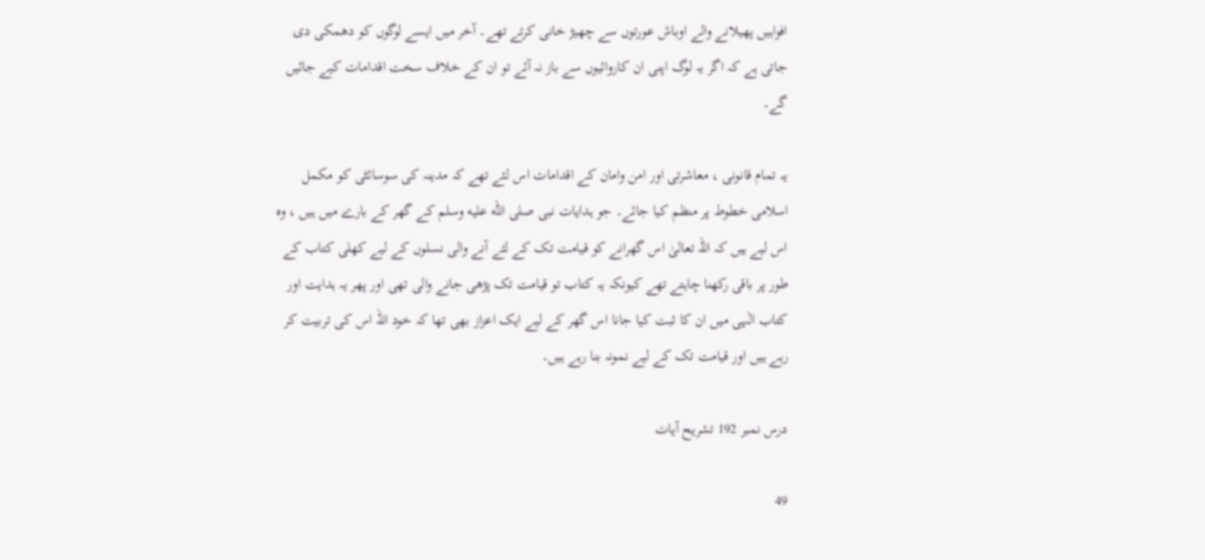افواہیں پھیلانے والے اوباش عورتوں سے چھیڑ خانی کرتے تھے۔ آخر میں ایسے لوگوں کو دھمکی دی جاتی ہے کہ اگر یہ لوگ اپنی ان کاروائیوں سے باز نہ آئے تو ان کے خلاف سخت اقدامات کیے جائیں گے۔

یہ تمام قانونی ، معاشرتی اور امن وامان کے اقدامات اس لئے تھے کہ مدینہ کی سوسائٹی کو مکمل اسلامی خطوط پر منظم کیا جائے۔ جو ہدایات نبی صلى الله عليه وسلم کے گھر کے بارے میں ہیں ، وہ اس لیے ہیں کہ اللہ تعالیٰ اس گھرانے کو قیامت تک کے لئے آنے والی نسلوں کے لیے کھلی کتاب کے طور پر باقی رکھنا چاہتے تھے کیونکہ یہ کتاب تو قیامت تک پڑھی جانے والی تھی اور پھر یہ ہدایت اور کتاب الٰہی میں ان کا ثبت کیا جانا اس گھر کے لیے ایک اعزاز بھی تھا کہ خود اللہ اس کی تربیت کر رہے ہیں اور قیامت تک کے لیے نمونہ بنا رہے ہیں۔

درس نمبر 192 تشریح آیات

49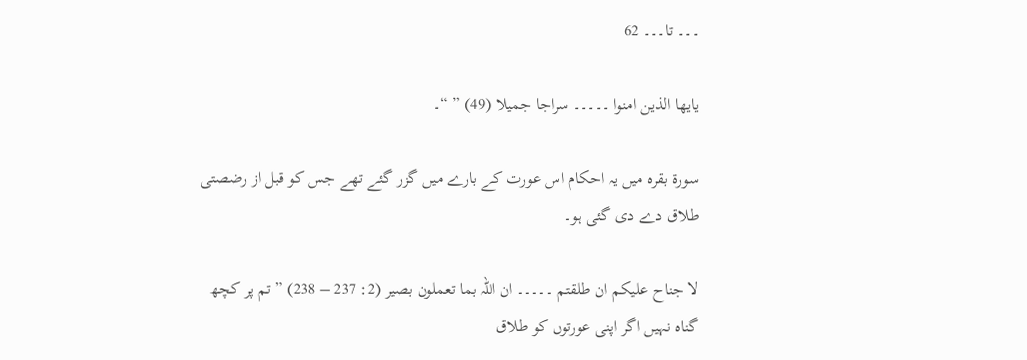۔۔۔ تا۔۔۔ 62

یایھا الذین امنوا ۔۔۔۔۔ سراجا جمیلا (49) ” “۔

سورة بقرہ میں یہ احکام اس عورت کے بارے میں گزر گئے تھے جس کو قبل از رضصتی طلاق دے دی گئی ہو۔

لا جناح علیکم ان طلقتم ۔۔۔۔۔ ان اللہ بما تعملون بصیر (2: 237 – 238) ” تم پر کچھ گناہ نہیں اگر اپنی عورتوں کو طلاق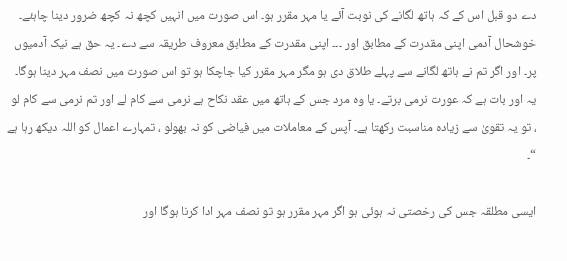دے دو قبل اس کے کہ ہاتھ لگانے کی نوبت آئے یا مہر مقرر ہو۔ اس صورت میں انہیں کچھ نہ کچھ ضرور دینا چاہئے۔ خوشحال آدمی اپنی مقدرت کے مطابق اور ۔۔۔ اپنی مقدرت کے مطابق معروف طریقہ سے دے۔ یہ حق ہے نیک آدمیوں پر۔ اور اگر تم نے ہاتھ لگانے سے پہلے طلاق دی ہو مگر مہر مقرر کیا جاچکا ہو تو اس صورت میں نصف مہر دینا ہوگا۔ یہ اور بات ہے کہ عورت نرمی برتے۔ یا وہ مرد جس کے ہاتھ میں عقد نکاح ہے نرمی سے کام لے اور تم نرمی سے کام لو ، تو یہ تقویٰ سے زیادہ مناسبت رکھتا ہے۔ آپس کے معاملات میں فیاضی کو نہ بھولو ، تمہارے اعمال کو اللہ دیکھ رہا ہے “۔

ایسی مطلقہ جس کی رخصتی نہ ہوئی ہو اگر مہر مقرر ہو تو نصف مہر ادا کرنا ہوگا اور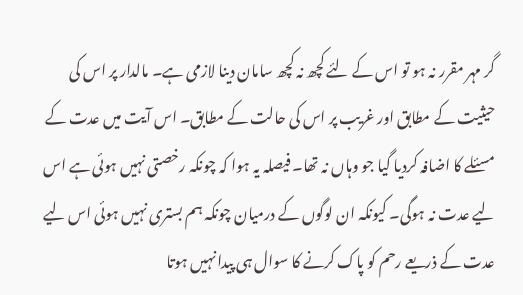گر مہر مقرر نہ ہو تو اس کے لئے کچھ نہ کچھ سامان دینا لازمی ہے۔ مالدار پر اس کی حیثیت کے مطابق اور غریب پر اس کی حالت کے مطابق۔ اس آیت میں عدت کے مسئلے کا اضافہ کردیا گیا جو وہاں نہ تھا۔ فیصلہ یہ ہوا کہ چونکہ رخصتی نہیں ہوئی ہے اس لیے عدت نہ ہوگی۔ کیونکہ ان لوگوں کے درمیان چونکہ ہم بستری نہیں ہوئی اس لیے عدت کے ذریعے رحم کو پاک کرنے کا سوال ہی پیدا نہیں ہوتا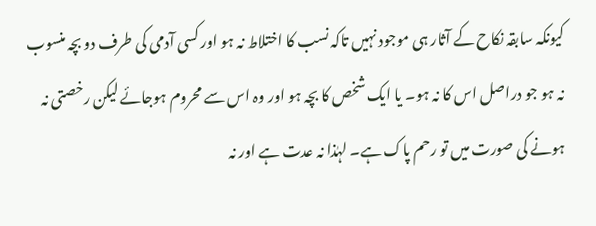کیونکہ سابقہ نکاح کے آثار ہی موجود نہیں تاکہ نسب کا اختلاط نہ ہو اور کسی آدمی کی طرف دو بچہ منسوب نہ ہو جو دراصل اس کا نہ ہو۔ یا ایک شخص کا بچہ ہو اور وہ اس سے محروم ہوجائے لیکن رخصتی نہ ہونے کی صورت میں تو رحم پاک ہے۔ لہٰذا نہ عدت ہے اور نہ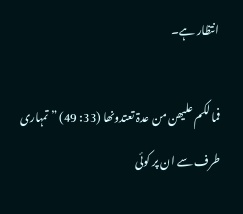انتظار ہے۔

فما لکم علیھن من عدۃ تعتدونھا (33: 49) ” تمہاری طرف سے ان پر کوئی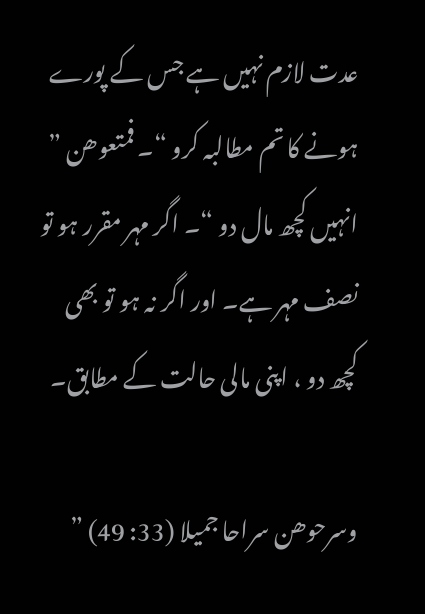عدت لازم نہیں ہے جس کے پورے ہونے کا تم مطالبہ کرو “۔ فمتعوھن ” انہیں کچھ مال دو “۔ اگر مہر مقرر ہو تو نصف مہر ہے۔ اور اگر نہ ہو تو بھی کچھ دو ، اپنی مالی حالت کے مطابق۔

وسرحوھن سراحا جمیلا (33: 49) ”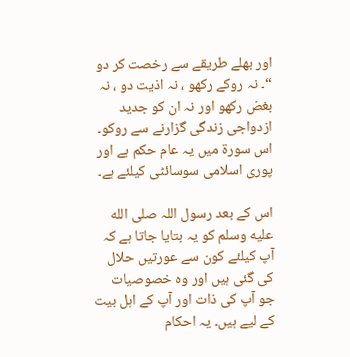اور بھلے طریقے سے رخصت کر دو “۔ نہ روکے رکھو ، نہ اذیت دو ، نہ بغض رکھو اور نہ ان کو جدید ازدواجی زندگی گزارنے سے روکو۔ اس سورة میں یہ عام حکم ہے اور پوری اسلامی سوسائٹی کیلئے ہے۔

اس کے بعد رسول اللہ صلى الله عليه وسلم کو یہ بتایا جاتا ہے کہ آپ کیلئے کون سے عورتیں حلال کی گئی ہیں اور وہ خصوصیات جو آپ کی ذات اور آپ کے اہل بیت کے لیے ہیں۔ یہ احکام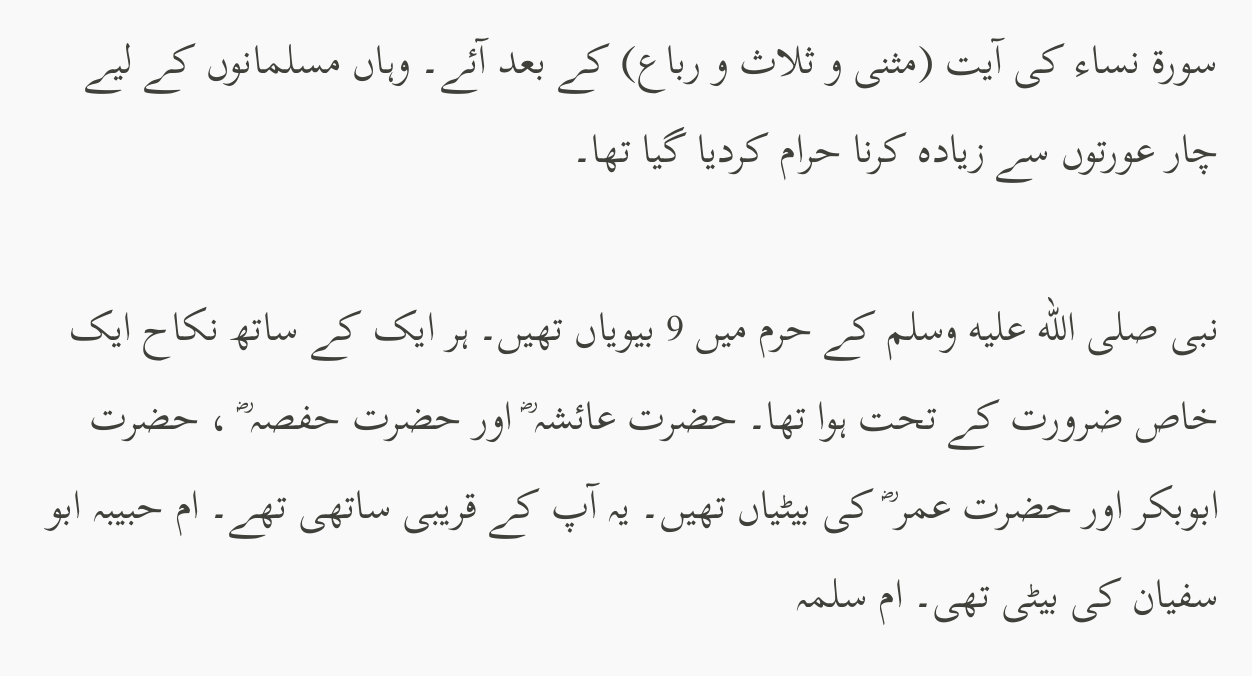سورة نساء کی آیت (مثنی و ثلاث و رباع) کے بعد آئے۔ وہاں مسلمانوں کے لیے چار عورتوں سے زیادہ کرنا حرام کردیا گیا تھا۔

نبی صلى الله عليه وسلم کے حرم میں 9 بیویاں تھیں۔ ہر ایک کے ساتھ نکاح ایک خاص ضرورت کے تحت ہوا تھا۔ حضرت عائشہ ؓ اور حضرت حفصہ ؓ ، حضرت ابوبکر اور حضرت عمر ؓ کی بیٹیاں تھیں۔ یہ آپ کے قریبی ساتھی تھے۔ ام حبیبہ ابو سفیان کی بیٹی تھی۔ ام سلمہ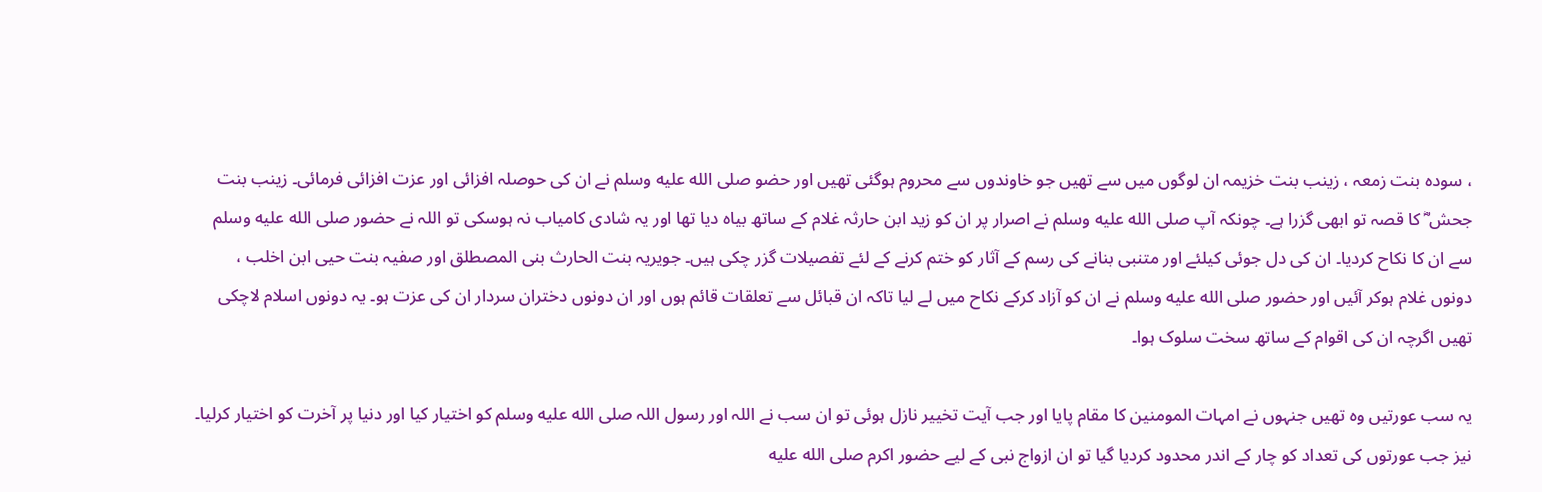، سودہ بنت زمعہ ، زینب بنت خزیمہ ان لوگوں میں سے تھیں جو خاوندوں سے محروم ہوگئی تھیں اور حضو صلى الله عليه وسلم نے ان کی حوصلہ افزائی اور عزت افزائی فرمائی۔ زینب بنت جحش ؓ کا قصہ تو ابھی گزرا ہے۔ چونکہ آپ صلى الله عليه وسلم نے اصرار پر ان کو زید ابن حارثہ غلام کے ساتھ بیاہ دیا تھا اور یہ شادی کامیاب نہ ہوسکی تو اللہ نے حضور صلى الله عليه وسلم سے ان کا نکاح کردیا۔ ان کی دل جوئی کیلئے اور متنبی بنانے کی رسم کے آثار کو ختم کرنے کے لئے تفصیلات گزر چکی ہیں۔ جویریہ بنت الحارث بنی المصطلق اور صفیہ بنت حیی ابن اخلب ، دونوں غلام ہوکر آئیں اور حضور صلى الله عليه وسلم نے ان کو آزاد کرکے نکاح میں لے لیا تاکہ ان قبائل سے تعلقات قائم ہوں اور ان دونوں دختران سردار ان کی عزت ہو۔ یہ دونوں اسلام لاچکی تھیں اگرچہ ان کی اقوام کے ساتھ سخت سلوک ہوا۔

یہ سب عورتیں وہ تھیں جنہوں نے امہات المومنین کا مقام پایا اور جب آیت تخییر نازل ہوئی تو ان سب نے اللہ اور رسول اللہ صلى الله عليه وسلم کو اختیار کیا اور دنیا پر آخرت کو اختیار کرلیا۔ نیز جب عورتوں کی تعداد کو چار کے اندر محدود کردیا گیا تو ان ازواج نبی کے لیے حضور اکرم صلى الله عليه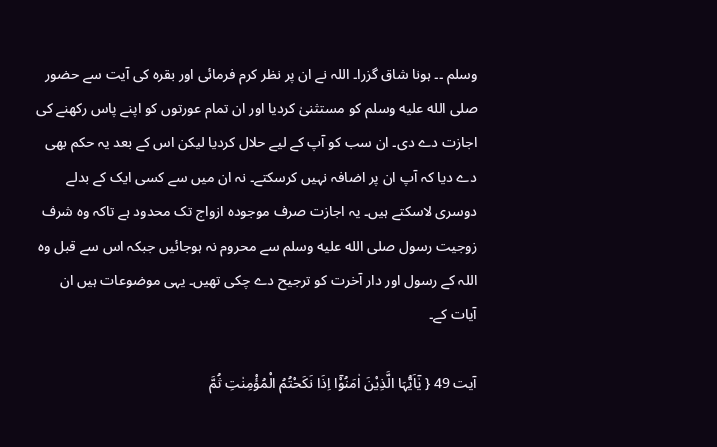وسلم ۔۔ ہونا شاق گزرا۔ اللہ نے ان پر نظر کرم فرمائی اور بقرہ کی آیت سے حضور صلى الله عليه وسلم کو مستثنیٰ کردیا اور ان تمام عورتوں کو اپنے پاس رکھنے کی اجازت دے دی۔ ان سب کو آپ کے لیے حلال کردیا لیکن اس کے بعد یہ حکم بھی دے دیا کہ آپ ان پر اضافہ نہیں کرسکتے۔ نہ ان میں سے کسی ایک کے بدلے دوسری لاسکتے ہیں۔ یہ اجازت صرف موجودہ ازواج تک محدود ہے تاکہ وہ شرف زوجیت رسول صلى الله عليه وسلم سے محروم نہ ہوجائیں جبکہ اس سے قبل وہ اللہ کے رسول اور دار آخرت کو ترجیح دے چکی تھیں۔ یہی موضوعات ہیں ان آیات کے۔

آیت 49 { یٰٓاَیُّہَا الَّذِیْنَ اٰمَنُوْٓا اِذَا نَکَحْتُمُ الْمُؤْمِنٰتِ ثُمَّ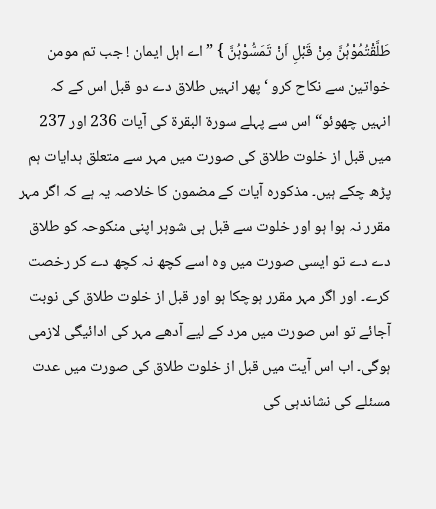طَلَّقْتُمُوْہُنَّ مِنْ قَبْلِ اَنْ تَمَسُّوْہُنَّ } ”اے اہل ایمان ! جب تم مومن خواتین سے نکاح کرو ‘ پھر انہیں طلاق دے دو قبل اس کے کہ انہیں چھوئو“ اس سے پہلے سورة البقرۃ کی آیات 236 اور 237 میں قبل از خلوت طلاق کی صورت میں مہر سے متعلق ہدایات ہم پڑھ چکے ہیں۔ مذکورہ آیات کے مضمون کا خلاصہ یہ ہے کہ اگر مہر مقرر نہ ہوا ہو اور خلوت سے قبل ہی شوہر اپنی منکوحہ کو طلاق دے دے تو ایسی صورت میں وہ اسے کچھ نہ کچھ دے کر رخصت کرے۔ اور اگر مہر مقرر ہوچکا ہو اور قبل از خلوت طلاق کی نوبت آجائے تو اس صورت میں مرد کے لیے آدھے مہر کی ادائیگی لازمی ہوگی۔ اب اس آیت میں قبل از خلوت طلاق کی صورت میں عدت مسئلے کی نشاندہی کی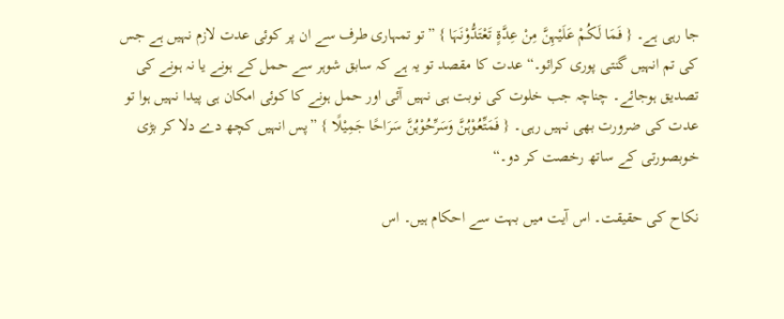جا رہی ہے۔ { فَمَا لَـکُمْ عَلَیْہِنَّ مِنْ عِدَّۃٍ تَعْتَدُّوْنَہَا } ”تو تمہاری طرف سے ان پر کوئی عدت لازم نہیں ہے جس کی تم انہیں گنتی پوری کرائو۔“ عدت کا مقصد تو یہ ہے کہ سابق شوہر سے حمل کے ہونے یا نہ ہونے کی تصدیق ہوجائے۔ چناچہ جب خلوت کی نوبت ہی نہیں آئی اور حمل ہونے کا کوئی امکان ہی پیدا نہیں ہوا تو عدت کی ضرورت بھی نہیں رہی۔ { فَمَتِّعُوْہُنَّ وَسَرِّحُوْہُنَّ سَرَاحًا جَمِیْلًا } ”پس انہیں کچھ دے دلا کر بڑی خوبصورتی کے ساتھ رخصت کر دو۔“

نکاح کی حقیقت۔ اس آیت میں بہت سے احکام ہیں۔ اس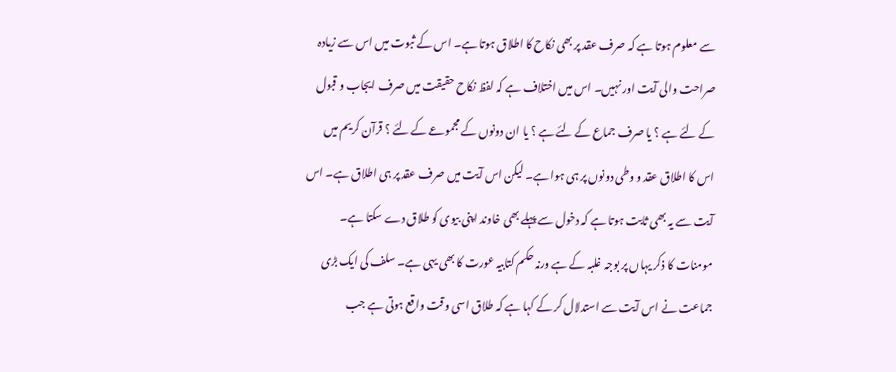سے معلوم ہوتا ہے کہ صرف عقد پر بھی نکاح کا اطلاق ہوتا ہے۔ اس کے ثبوت میں اس سے زیادہ صراحت والی آیت اور نہیں۔ اس میں اختلاف ہے کہ لفظ نکاح حقیقت میں صرف ایجاب و قبول کے لئے ہے ؟ یا صرف جماع کے لئے ہے ؟ یا ان دونوں کے مجموعے کے لئے ؟ قرآن کریم میں اس کا اطلاق عقد و وطی دونوں پر ہی ہوا ہے۔ لیکن اس آیت میں صرف عقد پر ہی اطلاق ہے۔ اس آیت سے یہ بھی ثابت ہوتا ہے کہ دخول سے پہلے بھی خاوند اپنی بیوی کو طلاق دے سکتا ہے۔ مومنات کا ذکر یہاں پر بوجہ غلبہ کے ہے ورنہ حکم کتابیہ عورت کا بھی یہی ہے۔ سلف کی ایک بڑی جماعت نے اس آیت سے استدلال کر کے کہا ہے کہ طلاق اسی وقت واقع ہوتی ہے جب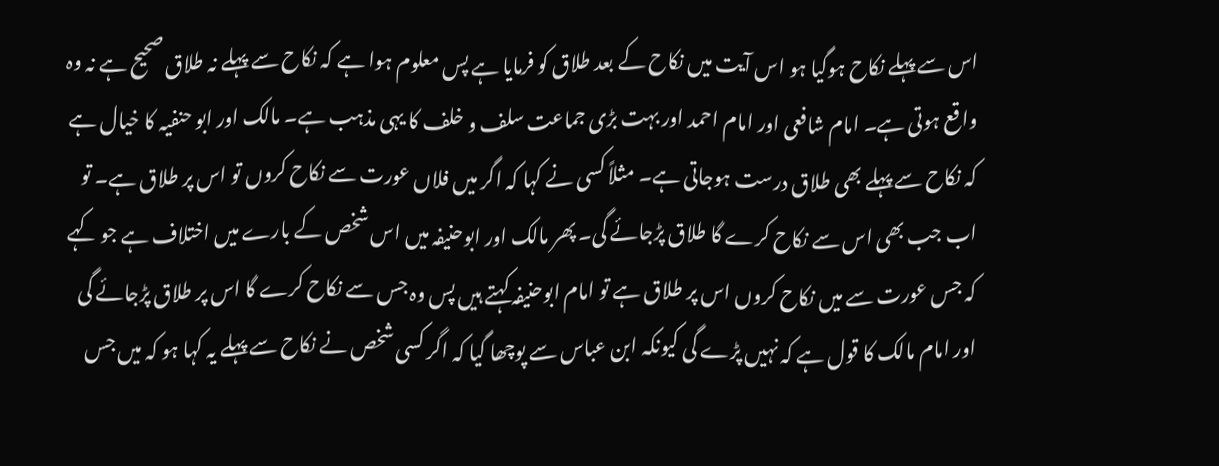اس سے پہلے نکاح ہوگیا ہو اس آیت میں نکاح کے بعد طلاق کو فرمایا ہے پس معلوم ہوا ہے کہ نکاح سے پہلے نہ طلاق صحیح ہے نہ وہ واقع ہوتی ہے۔ امام شافعی اور امام احمد اور بہت بڑی جماعت سلف و خلف کا یہی مذہب ہے۔ مالک اور ابو حنفیہ کا خیال ہے کہ نکاح سے پہلے بھی طلاق درست ہوجاتی ہے۔ مثلاً کسی نے کہا کہ اگر میں فلاں عورت سے نکاح کروں تو اس پر طلاق ہے۔ تو اب جب بھی اس سے نکاح کرے گا طلاق پڑجائے گی۔ پھر مالک اور ابوحنیفہ میں اس شخص کے بارے میں اختلاف ہے جو کہے کہ جس عورت سے میں نکاح کروں اس پر طلاق ہے تو امام ابوحنیفہ کہتے ہیں پس وہ جس سے نکاح کرے گا اس پر طلاق پڑجائے گی اور امام مالک کا قول ہے کہ نہیں پڑے گی کیونکہ ابن عباس سے پوچھا گیا کہ اگر کسی شخص نے نکاح سے پہلے یہ کہا ہو کہ میں جس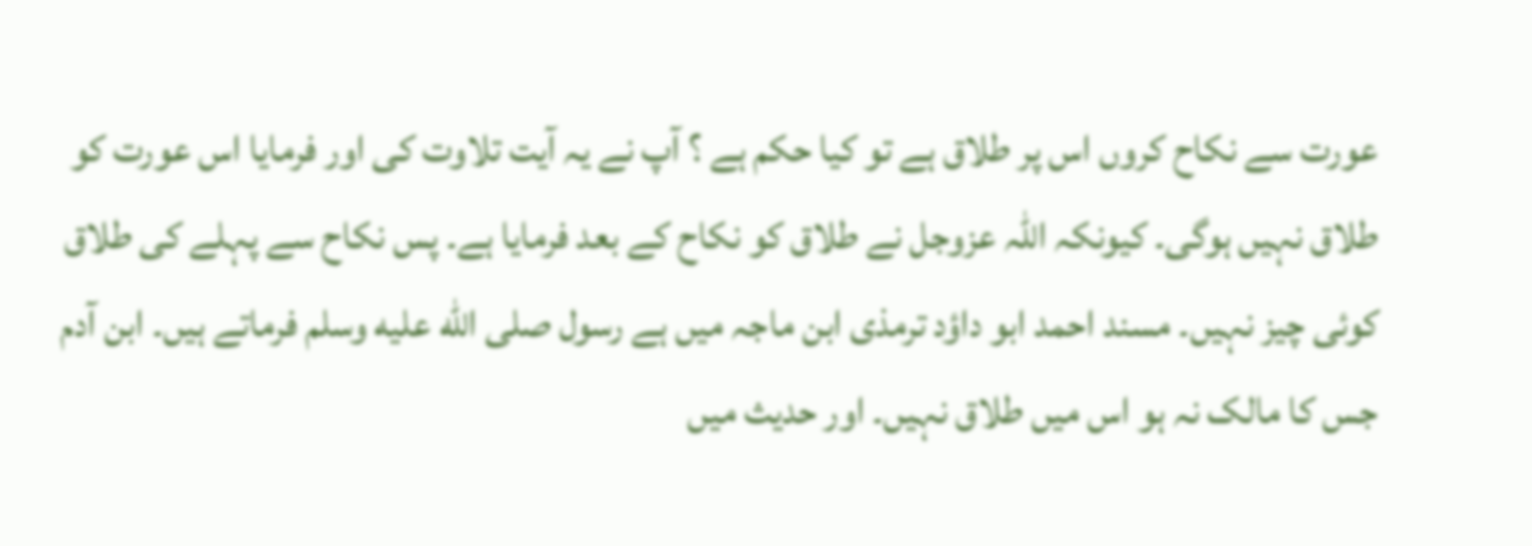عورت سے نکاح کروں اس پر طلاق ہے تو کیا حکم ہے ؟ آپ نے یہ آیت تلاوت کی اور فرمایا اس عورت کو طلاق نہیں ہوگی۔ کیونکہ اللہ عزوجل نے طلاق کو نکاح کے بعد فرمایا ہے۔ پس نکاح سے پہلے کی طلاق کوئی چیز نہیں۔ مسند احمد ابو داؤد ترمذی ابن ماجہ میں ہے رسول صلى الله عليه وسلم فرماتے ہیں۔ ابن آدم جس کا مالک نہ ہو اس میں طلاق نہیں۔ اور حدیث میں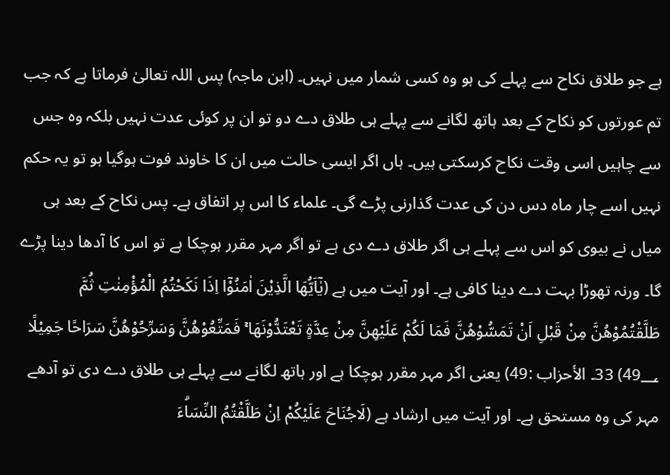ہے جو طلاق نکاح سے پہلے کی ہو وہ کسی شمار میں نہیں۔ (ابن ماجہ) پس اللہ تعالیٰ فرماتا ہے کہ جب تم عورتوں کو نکاح کے بعد ہاتھ لگانے سے پہلے ہی طلاق دے دو تو ان پر کوئی عدت نہیں بلکہ وہ جس سے چاہیں اسی وقت نکاح کرسکتی ہیں۔ ہاں اگر ایسی حالت میں ان کا خاوند فوت ہوگیا ہو تو یہ حکم نہیں اسے چار ماہ دس دن کی عدت گذارنی پڑے گی۔ علماء کا اس پر اتفاق ہے۔ پس نکاح کے بعد ہی میاں نے بیوی کو اس سے پہلے ہی اگر طلاق دے دی ہے تو اگر مہر مقرر ہوچکا ہے تو اس کا آدھا دینا پڑے گا۔ ورنہ تھوڑا بہت دے دینا کافی ہے۔ اور آیت میں ہے (يٰٓاَيُّهَا الَّذِيْنَ اٰمَنُوْٓا اِذَا نَكَحْتُمُ الْمُؤْمِنٰتِ ثُمَّ طَلَّقْتُمُوْهُنَّ مِنْ قَبْلِ اَنْ تَمَسُّوْهُنَّ فَمَا لَكُمْ عَلَيْهِنَّ مِنْ عِدَّةٍ تَعْتَدُّوْنَهَا ۚ فَمَتِّعُوْهُنَّ وَسَرِّحُوْهُنَّ سَرَاحًا جَمِيْلًا 49؀) 33۔ الأحزاب :49) یعنی اگر مہر مقرر ہوچکا ہے اور ہاتھ لگانے سے پہلے ہی طلاق دے دی تو آدھے مہر کی وہ مستحق ہے۔ اور آیت میں ارشاد ہے (لَاجُنَاحَ عَلَيْكُمْ اِنْ طَلَّقْتُمُ النِّسَاۗءَ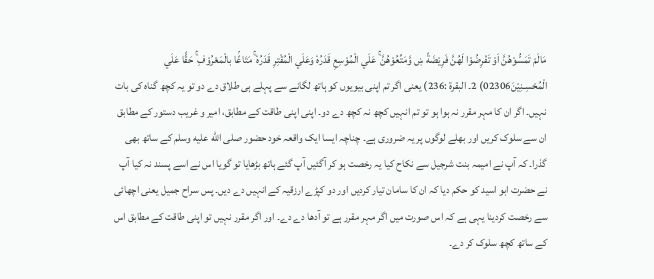مَالَمْ تَمَسُّوْھُنَّ اَوْ تَفْرِضُوْا لَھُنَّ فَرِيْضَةً ښ وَّمَتِّعُوْھُنَّ ۚ عَلَي الْمُوْسِعِ قَدَرُهٗ وَعَلَي الْمُقْتِرِ قَدَرُهٗ ۚ مَتَاعًۢا بالْمَعْرُوْفِ ۚ حَقًّا عَلَي الْمُحْسِـنِيْنَ02306) 2۔ البقرة :236) یعنی اگر تم اپنی بیویوں کو ہاتھ لگانے سے پہلے ہی طلاق دے دو تو یہ کچھ گناہ کی بات نہیں۔ اگر ان کا مہر مقرر نہ ہوا ہو تو تم انہیں کچھ نہ کچھ دے دو۔ اپنی اپنی طاقت کے مطابق، امیر و غریب دستور کے مطابق ان سے سلوک کریں اور بھلے لوگوں پر یہ ضروری ہے۔ چناچہ ایسا ایک واقعہ خود حضور صلى الله عليه وسلم کے ساتھ بھی گذرا۔ کہ آپ نے امیمہ بنت شرجیل سے نکاح کیا یہ رخصت ہو کر آگئیں آپ گئے ہاتھ بڑھایا تو گویا اس نے اسے پسند نہ کیا آپ نے حضرت ابو اسید کو حکم دیا کہ ان کا سامان تیار کردیں اور دو کپڑے ارزقیہ کے انہیں دے دیں۔ پس سراح جمیل یعنی اچھائی سے رخصت کردینا یہی ہے کہ اس صورت میں اگر مہر مقرر ہے تو آدھا دے دے۔ اور اگر مقرر نہیں تو اپنی طاقت کے مطابق اس کے ساتھ کچھ سلوک کر دے۔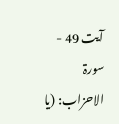آیت 49 - سورۃ الاحزاب: (يا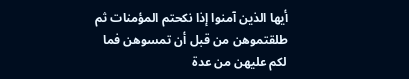أيها الذين آمنوا إذا نكحتم المؤمنات ثم طلقتموهن من قبل أن تمسوهن فما لكم عليهن من عدة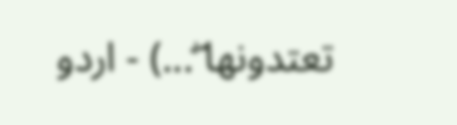تعتدونها ۖ...) - اردو